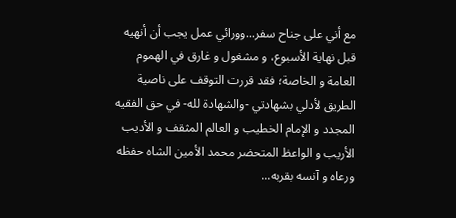مع أني على جناح سفر...وورائي عمل يجب أن أنهيه قبل نهاية الأسبوع، و مشغول و غارق في الهموم العامة و الخاصة؛ فقد قررت التوقف على ناصية الطريق لأدلي بشهادتي -والشهادة لله- في حق الفقيه المجدد و الإمام الخطيب و العالم المثقف و الأديب الأريب و الواعظ المتحضر محمد الأمين الشاه حفظه ورعاه و آنسه بقربه...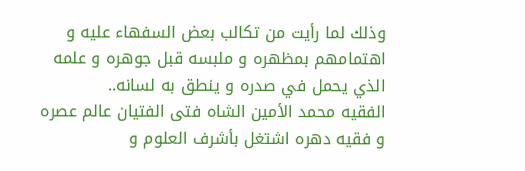وذلك لما رأيت من تكالب بعض السفهاء عليه و اهتمامهم بمظهره و ملبسه قبل جوهره و علمه الذي يحمل في صدره و ينطق به لسانه..
الفقيه محمد الأمين الشاه فتى الفتيان عالم عصره و فقيه دهره اشتغل بأشرف العلوم و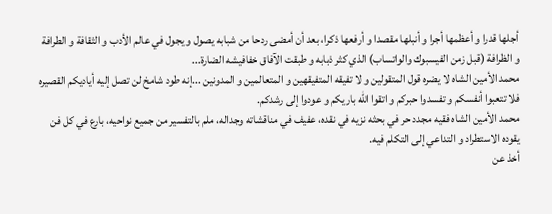أجلها قدرا و أعظمها أجرا و أنبلها مقصدا و أرفعها ذكرا، بعد أن أمضى ردحا من شبابه يصول و يجول في عالم الأدب و الثقافة و الطرافة و الظرافة (قبل زمن الفيسبوك والواتساب) الذي كثر ذبابه و طبقت الآفاق خفافيشه الضارة...
محمد الأمين الشاه لا يضره قول المتقولين و لا تفيقه المتفيقهين و المتعالمين و المدونين ...إنه طود شامخ لن تصل إليه أياديكم القصيره فلا تتعبوا أنفسكم و تفسدوا حبركم و اتقوا الله باريكم و عودوا إلى رشدكم.
محمد الأمين الشاه فقيه مجدد حر في بحثه نزيه في نقده، عفيف في مناقشاته وجداله، ملم بالتفسير من جميع نواحيه، بارع في كل فن يقوده الاستطراد و التداعي إلى التكلم فيه.
أخذ عن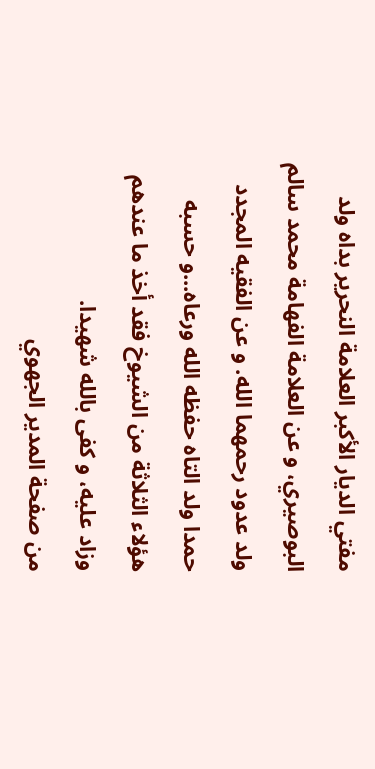مفتي الديار الأكبر العلامة النحرير بداه ولد البوصيري، و عن العلامة الفهامة محمد سالم ولد عدود رحمهما الله. و عن الفقيه المجدد حمدا ولد التاه حفظه الله ورعاه...و حسبه هؤلاء الثلاثة من الشيوخ فقد أخذ ما عندهم وزاد عليه، و كفى بالله شهيدا.
من صفحة المدير الجهوي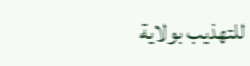للتهذيب بولاية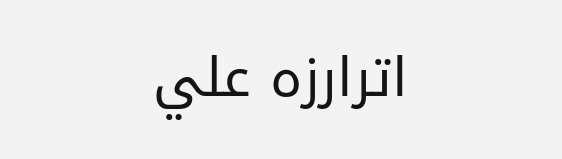اترارزه علي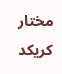مختار كريكد